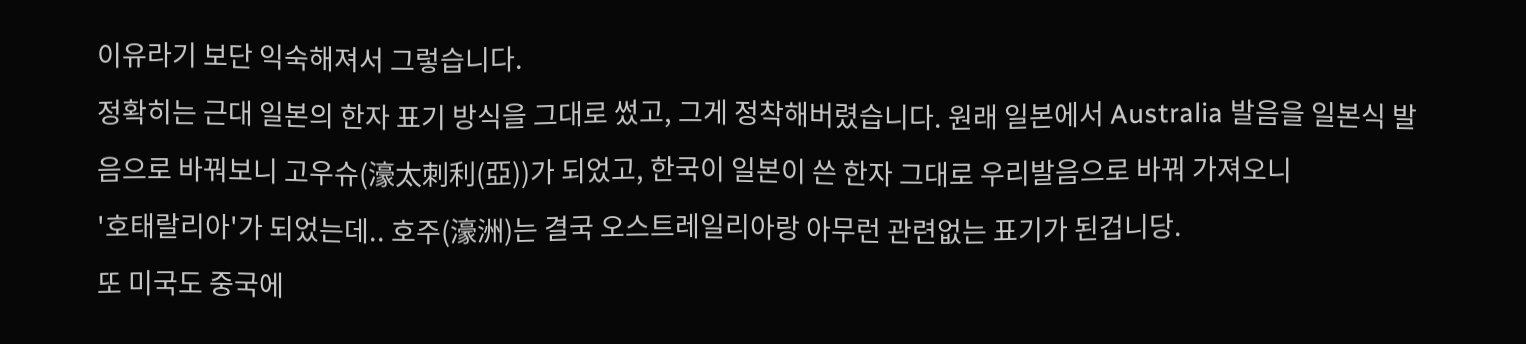이유라기 보단 익숙해져서 그렇습니다.
정확히는 근대 일본의 한자 표기 방식을 그대로 썼고, 그게 정착해버렸습니다. 원래 일본에서 Australia 발음을 일본식 발음으로 바꿔보니 고우슈(濠太刺利(亞))가 되었고, 한국이 일본이 쓴 한자 그대로 우리발음으로 바꿔 가져오니
'호태랄리아'가 되었는데.. 호주(濠洲)는 결국 오스트레일리아랑 아무런 관련없는 표기가 된겁니당.
또 미국도 중국에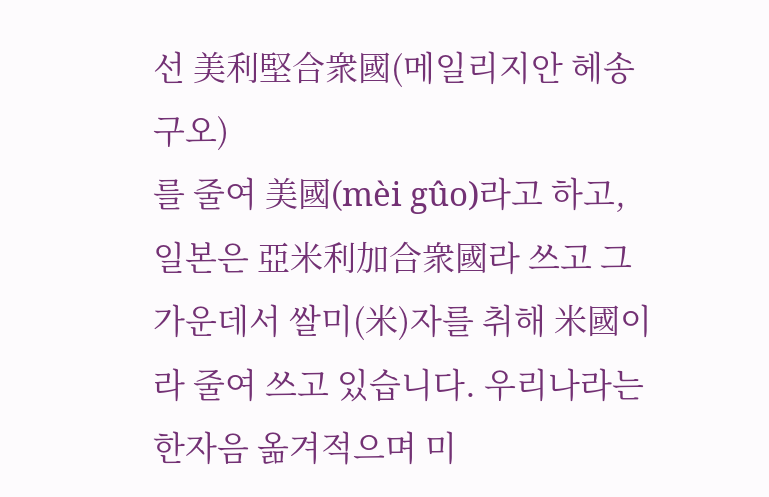선 美利堅合衆國(메일리지안 헤송구오)
를 줄여 美國(mèi gûo)라고 하고, 일본은 亞米利加合衆國라 쓰고 그 가운데서 쌀미(米)자를 취해 米國이라 줄여 쓰고 있습니다. 우리나라는 한자음 옮겨적으며 미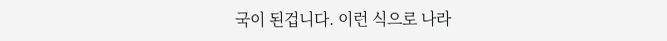국이 된겁니다. 이런 식으로 나라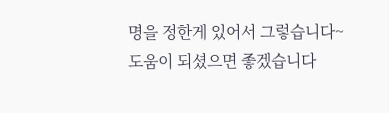명을 정한게 있어서 그렇습니다~
도움이 되셨으면 좋겠습니다